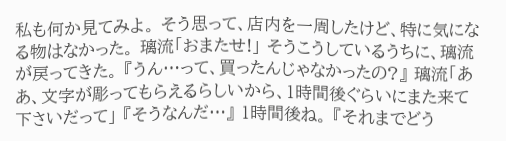私も何か見てみよ。 そう思って、店内を一周したけど、特に気になる物はなかった。 璃流「おまたせ!」 そうこうしているうちに、璃流が戻ってきた。 『うん…って、買ったんじゃなかったの?』 璃流「ああ、文字が彫ってもらえるらしいから、1時間後ぐらいにまた来て下さいだって」 『そうなんだ…』 1時間後ね。 『それまでどう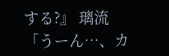する?』 璃流「うーん…、カ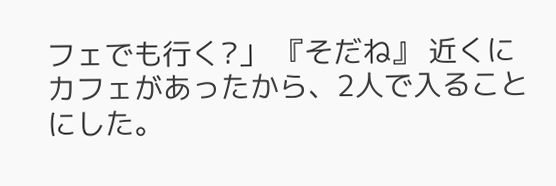フェでも行く?」 『そだね』 近くにカフェがあったから、2人で入ることにした。